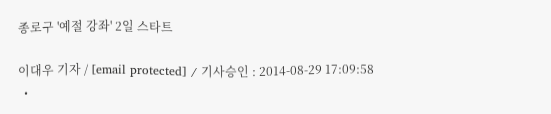종로구 '예절 강좌' 2일 스타트

이대우 기자 / [email protected] / 기사승인 : 2014-08-29 17:09:58
  •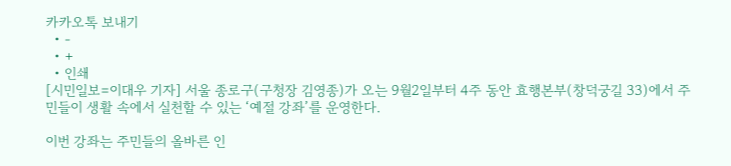카카오톡 보내기
  • -
  • +
  • 인쇄
[시민일보=이대우 기자] 서울 종로구(구청장 김영종)가 오는 9월2일부터 4주 동안 효행본부(창덕궁길 33)에서 주민들이 생활 속에서 실천할 수 있는 ‘예절 강좌’를 운영한다.

이번 강좌는 주민들의 올바른 인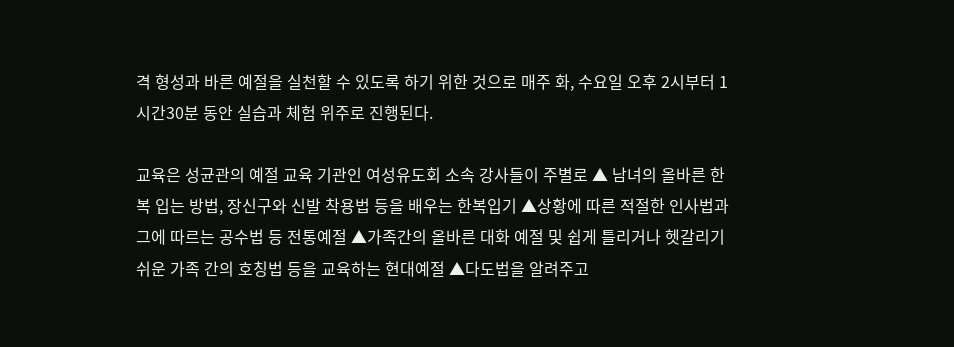격 형성과 바른 예절을 실천할 수 있도록 하기 위한 것으로 매주 화, 수요일 오후 2시부터 1시간30분 동안 실습과 체험 위주로 진행된다.

교육은 성균관의 예절 교육 기관인 여성유도회 소속 강사들이 주별로 ▲ 남녀의 올바른 한복 입는 방법, 장신구와 신발 착용법 등을 배우는 한복입기 ▲상황에 따른 적절한 인사법과 그에 따르는 공수법 등 전통예절 ▲가족간의 올바른 대화 예절 및 쉽게 틀리거나 헷갈리기 쉬운 가족 간의 호칭법 등을 교육하는 현대예절 ▲다도법을 알려주고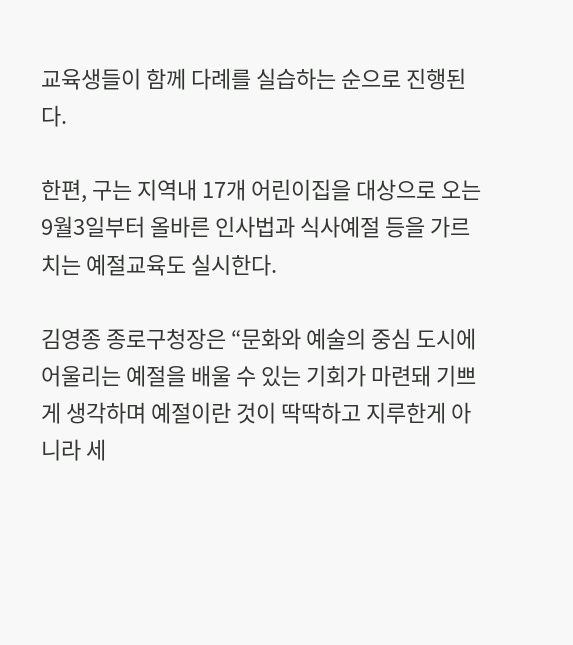교육생들이 함께 다례를 실습하는 순으로 진행된다.

한편, 구는 지역내 17개 어린이집을 대상으로 오는 9월3일부터 올바른 인사법과 식사예절 등을 가르치는 예절교육도 실시한다.

김영종 종로구청장은 “문화와 예술의 중심 도시에 어울리는 예절을 배울 수 있는 기회가 마련돼 기쁘게 생각하며 예절이란 것이 딱딱하고 지루한게 아니라 세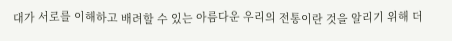대가 서로를 이해하고 배려할 수 있는 아름다운 우리의 전통이란 것을 알리기 위해 더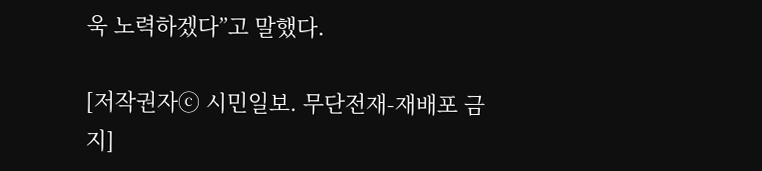욱 노력하겠다”고 말했다.

[저작권자ⓒ 시민일보. 무단전재-재배포 금지]